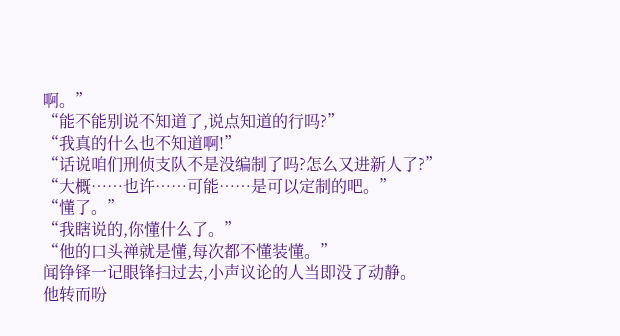啊。”
“能不能别说不知道了,说点知道的行吗?”
“我真的什么也不知道啊!”
“话说咱们刑侦支队不是没编制了吗?怎么又进新人了?”
“大概……也许……可能……是可以定制的吧。”
“懂了。”
“我瞎说的,你懂什么了。”
“他的口头禅就是懂,每次都不懂装懂。”
闻铮铎一记眼锋扫过去,小声议论的人当即没了动静。
他转而吩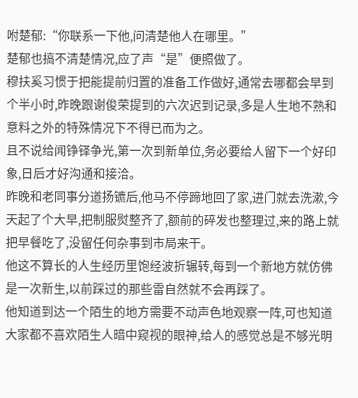咐楚郁:“你联系一下他,问清楚他人在哪里。”
楚郁也搞不清楚情况,应了声“是”便照做了。
穆扶奚习惯于把能提前归置的准备工作做好,通常去哪都会早到个半小时,昨晚跟谢俊荣提到的六次迟到记录,多是人生地不熟和意料之外的特殊情况下不得已而为之。
且不说给闻铮铎争光,第一次到新单位,务必要给人留下一个好印象,日后才好沟通和接洽。
昨晚和老同事分道扬镳后,他马不停蹄地回了家,进门就去洗漱,今天起了个大早,把制服熨整齐了,额前的碎发也整理过,来的路上就把早餐吃了,没留任何杂事到市局来干。
他这不算长的人生经历里饱经波折辗转,每到一个新地方就仿佛是一次新生,以前踩过的那些雷自然就不会再踩了。
他知道到达一个陌生的地方需要不动声色地观察一阵,可也知道大家都不喜欢陌生人暗中窥视的眼神,给人的感觉总是不够光明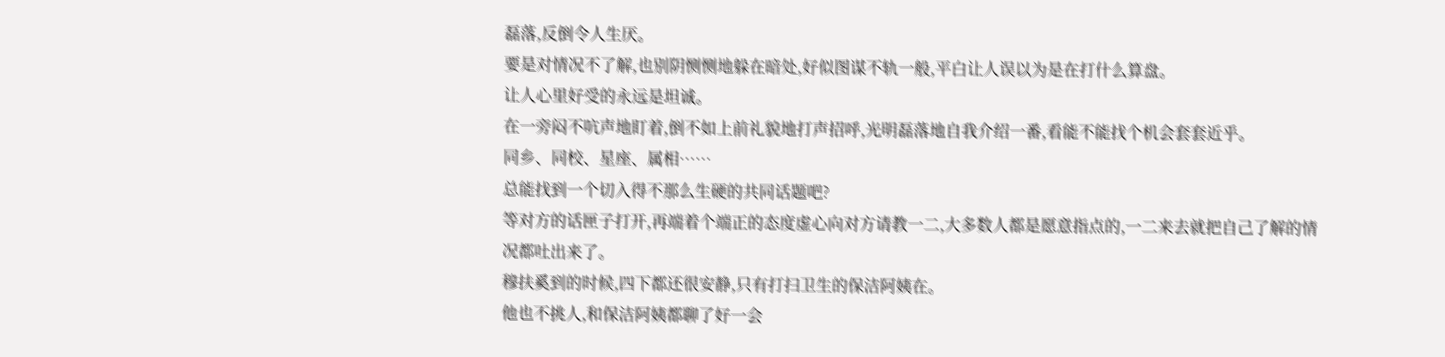磊落,反倒令人生厌。
要是对情况不了解,也别阴恻恻地躲在暗处,好似图谋不轨一般,平白让人误以为是在打什么算盘。
让人心里好受的永远是坦诚。
在一旁闷不吭声地盯着,倒不如上前礼貌地打声招呼,光明磊落地自我介绍一番,看能不能找个机会套套近乎。
同乡、同校、星座、属相……
总能找到一个切入得不那么生硬的共同话题吧?
等对方的话匣子打开,再端着个端正的态度虚心向对方请教一二,大多数人都是愿意指点的,一二来去就把自己了解的情况都吐出来了。
穆扶奚到的时候,四下都还很安静,只有打扫卫生的保洁阿姨在。
他也不挑人,和保洁阿姨都聊了好一会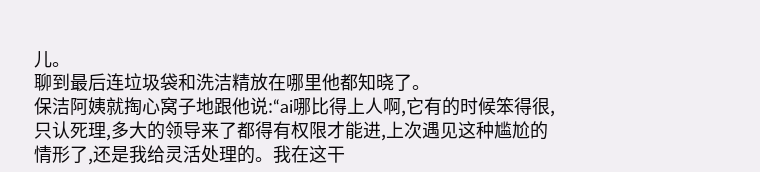儿。
聊到最后连垃圾袋和洗洁精放在哪里他都知晓了。
保洁阿姨就掏心窝子地跟他说:“ai哪比得上人啊,它有的时候笨得很,只认死理,多大的领导来了都得有权限才能进,上次遇见这种尴尬的情形了,还是我给灵活处理的。我在这干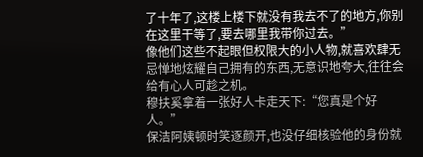了十年了,这楼上楼下就没有我去不了的地方,你别在这里干等了,要去哪里我带你过去。”
像他们这些不起眼但权限大的小人物,就喜欢肆无忌惮地炫耀自己拥有的东西,无意识地夸大,往往会给有心人可趁之机。
穆扶奚拿着一张好人卡走天下:“您真是个好人。”
保洁阿姨顿时笑逐颜开,也没仔细核验他的身份就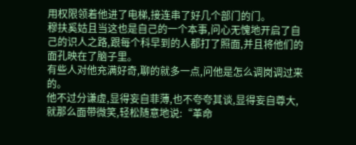用权限领着他进了电梯,接连串了好几个部门的门。
穆扶奚姑且当这也是自己的一个本事,问心无愧地开启了自己的识人之路,跟每个科早到的人都打了照面,并且将他们的面孔映在了脑子里。
有些人对他充满好奇,聊的就多一点,问他是怎么调岗调过来的。
他不过分谦虚,显得妄自菲薄,也不夸夸其谈,显得妄自尊大,就那么面带微笑,轻松随意地说:“革命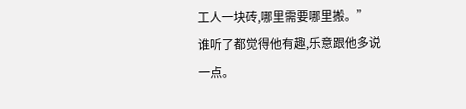工人一块砖,哪里需要哪里搬。”
谁听了都觉得他有趣,乐意跟他多说一点。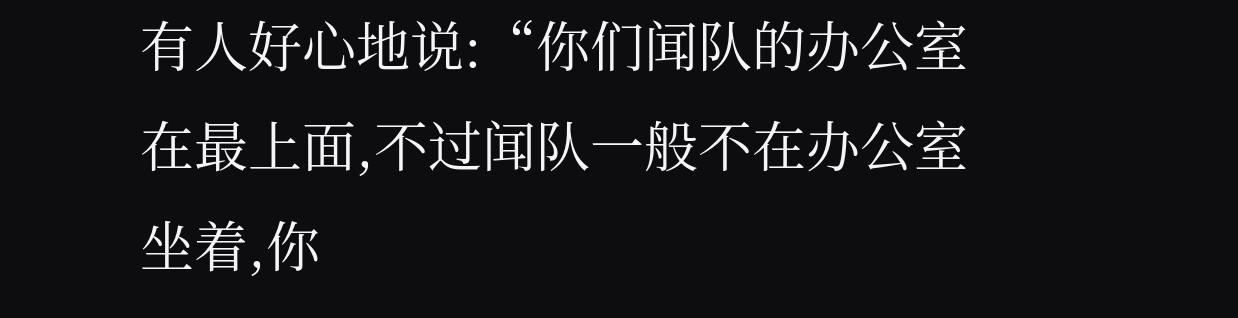有人好心地说:“你们闻队的办公室在最上面,不过闻队一般不在办公室坐着,你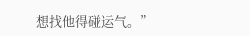想找他得碰运气。”